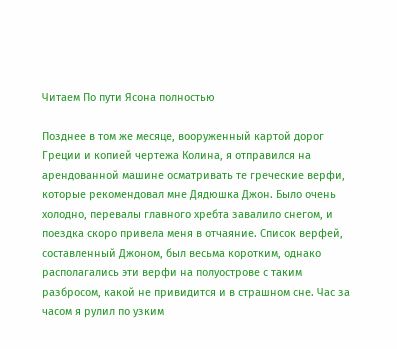Читаем По пути Ясона полностью

Позднее в том же месяце, вооруженный картой дорог Греции и копией чертежа Колина, я отправился на арендованной машине осматривать те греческие верфи, которые рекомендовал мне Дядюшка Джон. Было очень холодно, перевалы главного хребта завалило снегом, и поездка скоро привела меня в отчаяние. Список верфей, составленный Джоном, был весьма коротким, однако располагались эти верфи на полуострове с таким разбросом, какой не привидится и в страшном сне. Час за часом я рулил по узким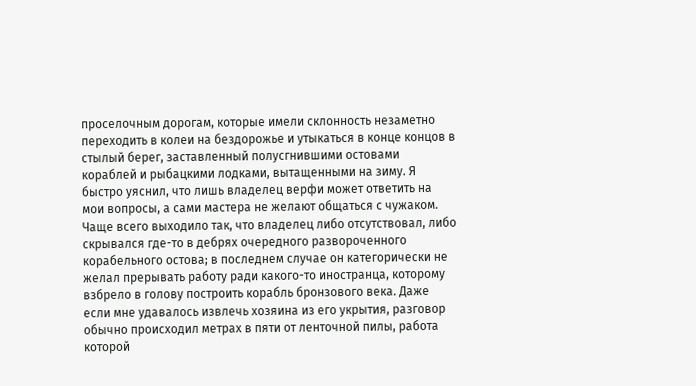проселочным дорогам, которые имели склонность незаметно переходить в колеи на бездорожье и утыкаться в конце концов в стылый берег, заставленный полусгнившими остовами кораблей и рыбацкими лодками, вытащенными на зиму. Я быстро уяснил, что лишь владелец верфи может ответить на мои вопросы, а сами мастера не желают общаться с чужаком. Чаще всего выходило так, что владелец либо отсутствовал, либо скрывался где-то в дебрях очередного развороченного корабельного остова; в последнем случае он категорически не желал прерывать работу ради какого-то иностранца, которому взбрело в голову построить корабль бронзового века. Даже если мне удавалось извлечь хозяина из его укрытия, разговор обычно происходил метрах в пяти от ленточной пилы, работа которой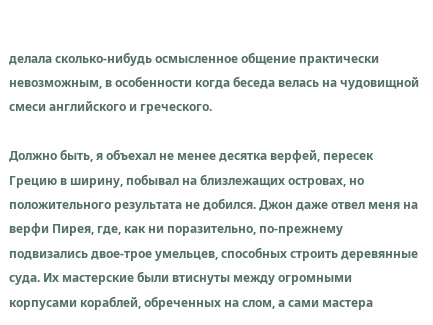делала сколько-нибудь осмысленное общение практически невозможным, в особенности когда беседа велась на чудовищной смеси английского и греческого.

Должно быть, я объехал не менее десятка верфей, пересек Грецию в ширину, побывал на близлежащих островах, но положительного результата не добился. Джон даже отвел меня на верфи Пирея, где, как ни поразительно, по-прежнему подвизались двое-трое умельцев, способных строить деревянные суда. Их мастерские были втиснуты между огромными корпусами кораблей, обреченных на слом, а сами мастера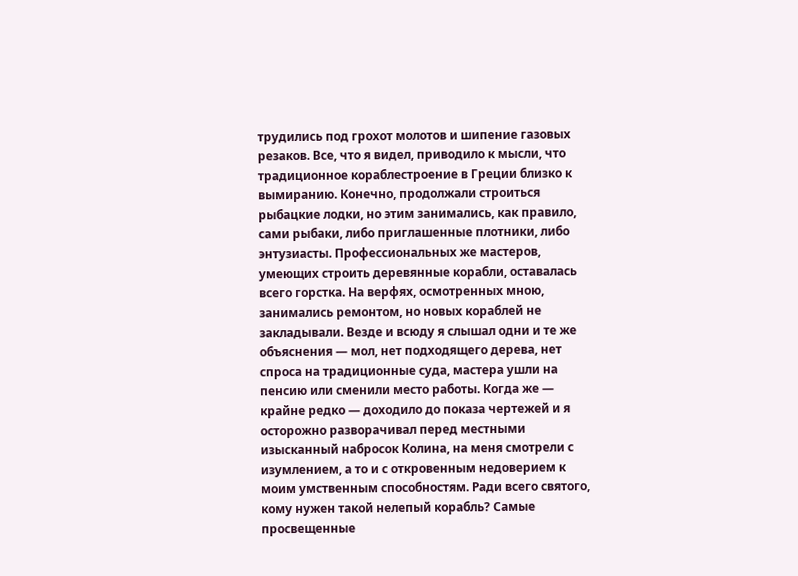трудились под грохот молотов и шипение газовых резаков. Все, что я видел, приводило к мысли, что традиционное кораблестроение в Греции близко к вымиранию. Конечно, продолжали строиться рыбацкие лодки, но этим занимались, как правило, сами рыбаки, либо приглашенные плотники, либо энтузиасты. Профессиональных же мастеров, умеющих строить деревянные корабли, оставалась всего горстка. На верфях, осмотренных мною, занимались ремонтом, но новых кораблей не закладывали. Везде и всюду я слышал одни и те же объяснения — мол, нет подходящего дерева, нет спроса на традиционные суда, мастера ушли на пенсию или сменили место работы. Когда же — крайне редко — доходило до показа чертежей и я осторожно разворачивал перед местными изысканный набросок Колина, на меня смотрели с изумлением, а то и с откровенным недоверием к моим умственным способностям. Ради всего святого, кому нужен такой нелепый корабль? Самые просвещенные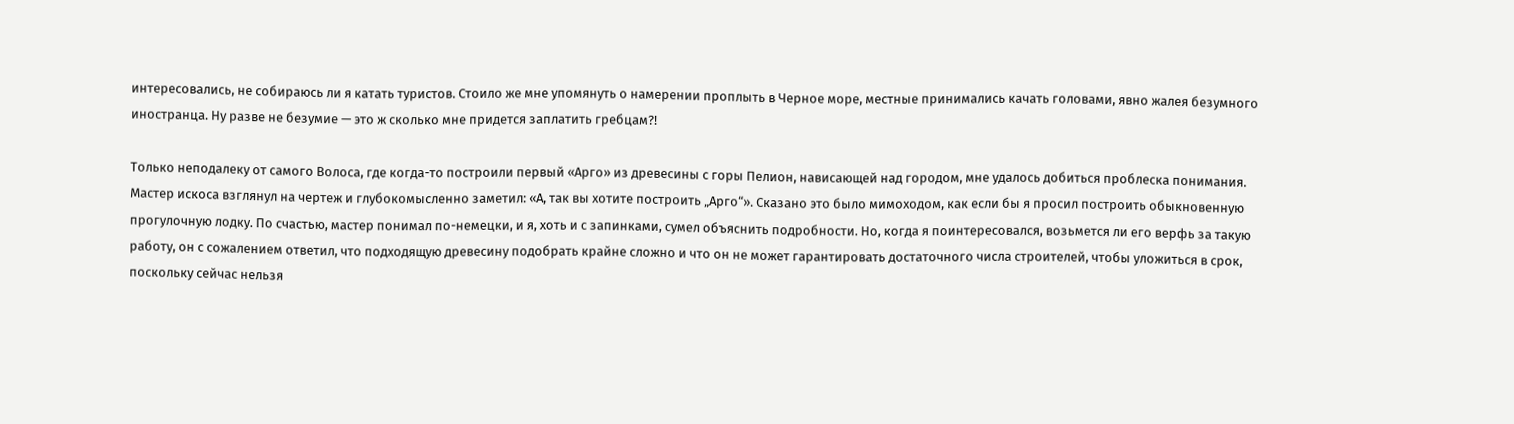интересовались, не собираюсь ли я катать туристов. Стоило же мне упомянуть о намерении проплыть в Черное море, местные принимались качать головами, явно жалея безумного иностранца. Ну разве не безумие — это ж сколько мне придется заплатить гребцам?!

Только неподалеку от самого Волоса, где когда-то построили первый «Арго» из древесины с горы Пелион, нависающей над городом, мне удалось добиться проблеска понимания. Мастер искоса взглянул на чертеж и глубокомысленно заметил: «А, так вы хотите построить „Арго“». Сказано это было мимоходом, как если бы я просил построить обыкновенную прогулочную лодку. По счастью, мастер понимал по-немецки, и я, хоть и с запинками, сумел объяснить подробности. Но, когда я поинтересовался, возьмется ли его верфь за такую работу, он с сожалением ответил, что подходящую древесину подобрать крайне сложно и что он не может гарантировать достаточного числа строителей, чтобы уложиться в срок, поскольку сейчас нельзя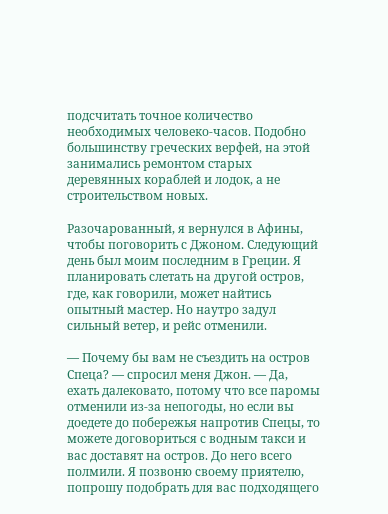подсчитать точное количество необходимых человеко-часов. Подобно большинству греческих верфей, на этой занимались ремонтом старых деревянных кораблей и лодок, а не строительством новых.

Разочарованный, я вернулся в Афины, чтобы поговорить с Джоном. Следующий день был моим последним в Греции. Я планировать слетать на другой остров, где, как говорили, может найтись опытный мастер. Но наутро задул сильный ветер, и рейс отменили.

— Почему бы вам не съездить на остров Спеца? — спросил меня Джон. — Да, ехать далековато, потому что все паромы отменили из-за непогоды, но если вы доедете до побережья напротив Спецы, то можете договориться с водным такси и вас доставят на остров. До него всего полмили. Я позвоню своему приятелю, попрошу подобрать для вас подходящего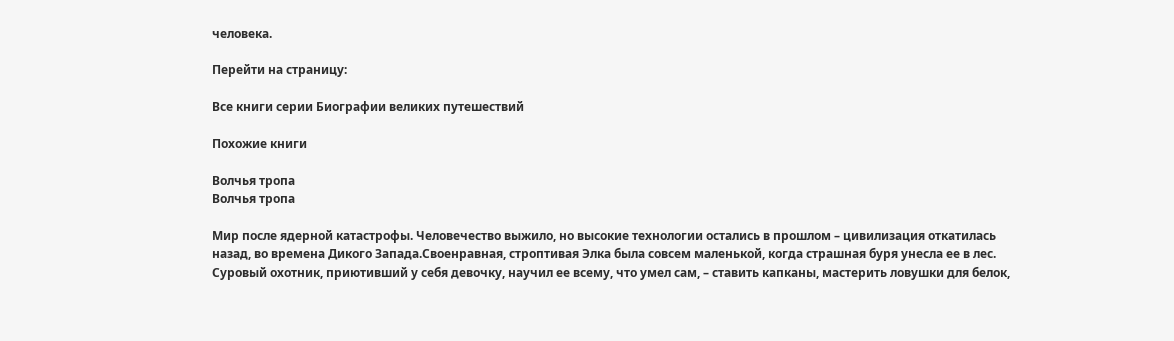человека.

Перейти на страницу:

Все книги серии Биографии великих путешествий

Похожие книги

Волчья тропа
Волчья тропа

Мир после ядерной катастрофы. Человечество выжило, но высокие технологии остались в прошлом – цивилизация откатилась назад, во времена Дикого Запада.Своенравная, строптивая Элка была совсем маленькой, когда страшная буря унесла ее в лес. Суровый охотник, приютивший у себя девочку, научил ее всему, что умел сам, – ставить капканы, мастерить ловушки для белок,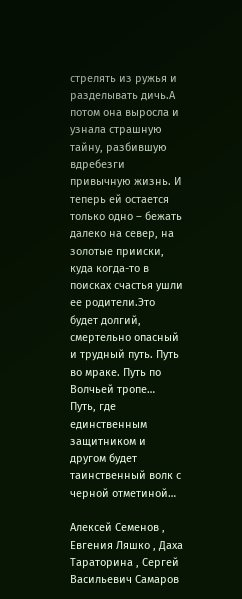стрелять из ружья и разделывать дичь.А потом она выросла и узнала страшную тайну, разбившую вдребезги привычную жизнь. И теперь ей остается только одно – бежать далеко на север, на золотые прииски, куда когда-то в поисках счастья ушли ее родители.Это будет долгий, смертельно опасный и трудный путь. Путь во мраке. Путь по Волчьей тропе… Путь, где единственным защитником и другом будет таинственный волк с черной отметиной…

Алексей Семенов , Евгения Ляшко , Даха Тараторина , Сергей Васильевич Самаров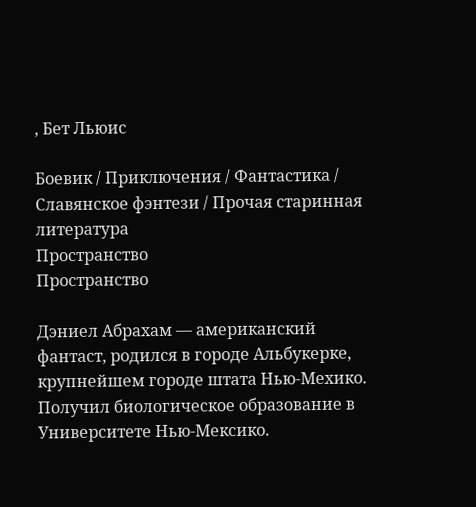, Бет Льюис

Боевик / Приключения / Фантастика / Славянское фэнтези / Прочая старинная литература
Пространство
Пространство

Дэниел Абрахам — американский фантаст, родился в городе Альбукерке, крупнейшем городе штата Нью-Мехико. Получил биологическое образование в Университете Нью-Мексико.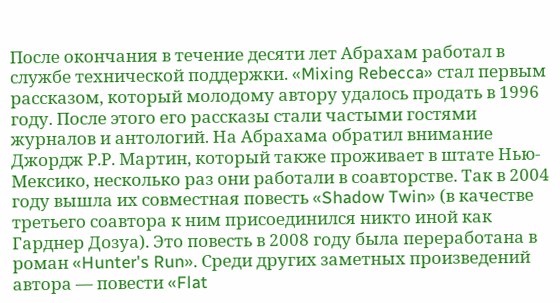После окончания в течение десяти лет Абрахам работал в службе технической поддержки. «Mixing Rebecca» стал первым рассказом, который молодому автору удалось продать в 1996 году. После этого его рассказы стали частыми гостями журналов и антологий. На Абрахама обратил внимание Джордж Р.Р. Мартин, который также проживает в штате Нью-Мексико, несколько раз они работали в соавторстве. Так в 2004 году вышла их совместная повесть «Shadow Twin» (в качестве третьего соавтора к ним присоединился никто иной как Гарднер Дозуа). Это повесть в 2008 году была переработана в роман «Hunter's Run». Среди других заметных произведений автора — повести «Flat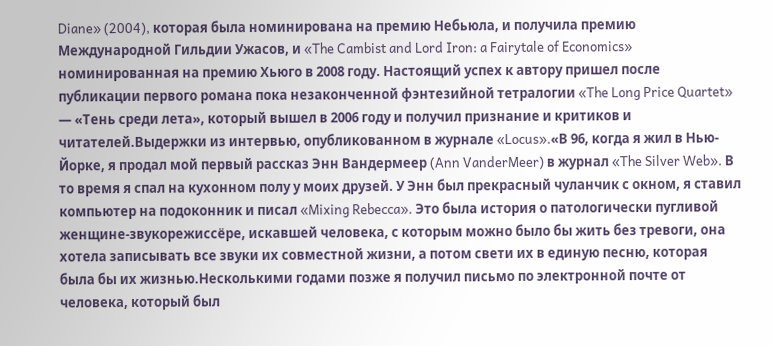Diane» (2004), которая была номинирована на премию Небьюла, и получила премию Международной Гильдии Ужасов, и «The Cambist and Lord Iron: a Fairytale of Economics» номинированная на премию Хьюго в 2008 году. Настоящий успех к автору пришел после публикации первого романа пока незаконченной фэнтезийной тетралогии «The Long Price Quartet» — «Тень среди лета», который вышел в 2006 году и получил признание и критиков и читателей.Выдержки из интервью, опубликованном в журнале «Locus».«В 96, когда я жил в Нью-Йорке, я продал мой первый рассказ Энн Вандермеер (Ann VanderMeer) в журнал «The Silver Web». В то время я спал на кухонном полу у моих друзей. У Энн был прекрасный чуланчик с окном, я ставил компьютер на подоконник и писал «Mixing Rebecca». Это была история о патологически пугливой женщине-звукорежиссёре, искавшей человека, с которым можно было бы жить без тревоги, она хотела записывать все звуки их совместной жизни, а потом свети их в единую песню, которая была бы их жизнью.Несколькими годами позже я получил письмо по электронной почте от человека, который был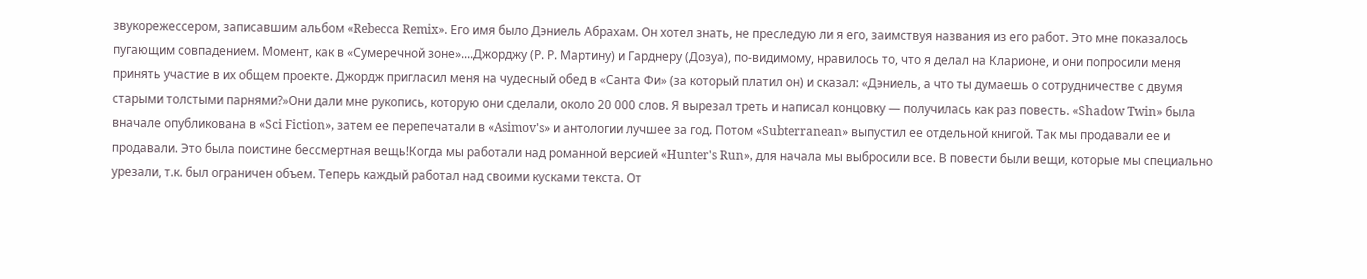звукорежессером, записавшим альбом «Rebecca Remix». Его имя было Дэниель Абрахам. Он хотел знать, не преследую ли я его, заимствуя названия из его работ. Это мне показалось пугающим совпадением. Момент, как в «Сумеречной зоне»....Джорджу (Р. Р. Мартину) и Гарднеру (Дозуа), по-видимому, нравилось то, что я делал на Кларионе, и они попросили меня принять участие в их общем проекте. Джордж пригласил меня на чудесный обед в «Санта Фи» (за который платил он) и сказал: «Дэниель, а что ты думаешь о сотрудничестве с двумя старыми толстыми парнями?»Они дали мне рукопись, которую они сделали, около 20 000 слов. Я вырезал треть и написал концовку — получилась как раз повесть. «Shadow Twin» была вначале опубликована в «Sci Fiction», затем ее перепечатали в «Asimov's» и антологии лучшее за год. Потом «Subterranean» выпустил ее отдельной книгой. Так мы продавали ее и продавали. Это была поистине бессмертная вещь!Когда мы работали над романной версией «Hunter's Run», для начала мы выбросили все. В повести были вещи, которые мы специально урезали, т.к. был ограничен объем. Теперь каждый работал над своими кусками текста. От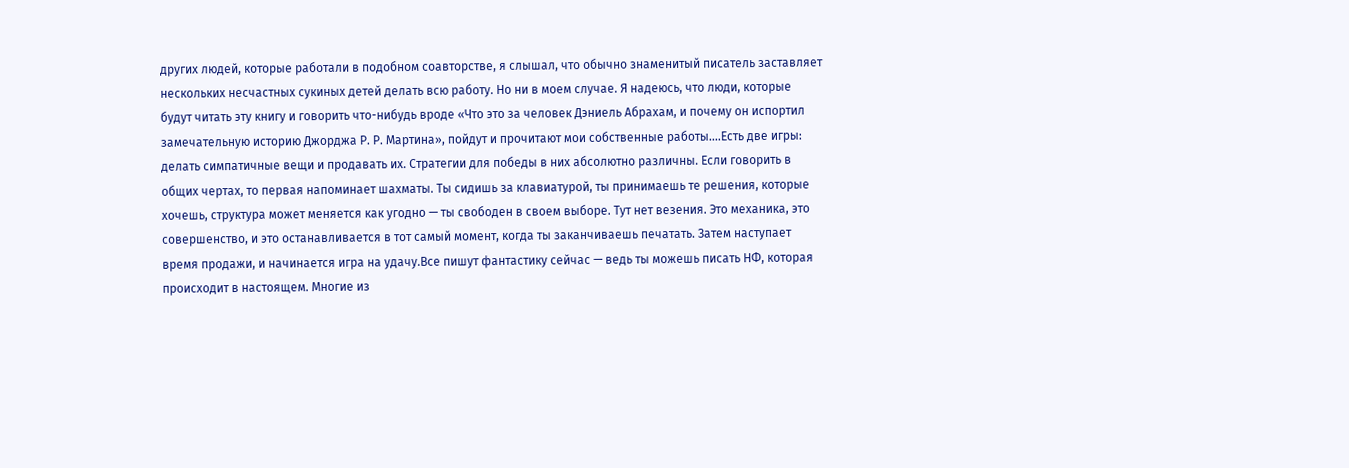других людей, которые работали в подобном соавторстве, я слышал, что обычно знаменитый писатель заставляет нескольких несчастных сукиных детей делать всю работу. Но ни в моем случае. Я надеюсь, что люди, которые будут читать эту книгу и говорить что-нибудь вроде «Что это за человек Дэниель Абрахам, и почему он испортил замечательную историю Джорджа Р. Р. Мартина», пойдут и прочитают мои собственные работы....Есть две игры: делать симпатичные вещи и продавать их. Стратегии для победы в них абсолютно различны. Если говорить в общих чертах, то первая напоминает шахматы. Ты сидишь за клавиатурой, ты принимаешь те решения, которые хочешь, структура может меняется как угодно — ты свободен в своем выборе. Тут нет везения. Это механика, это совершенство, и это останавливается в тот самый момент, когда ты заканчиваешь печатать. Затем наступает время продажи, и начинается игра на удачу.Все пишут фантастику сейчас — ведь ты можешь писать НФ, которая происходит в настоящем. Многие из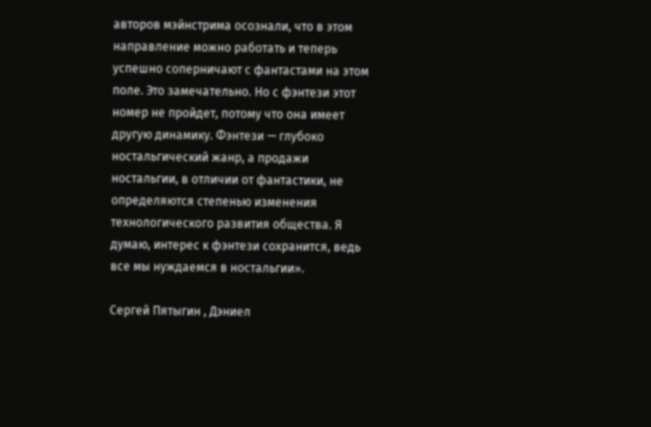авторов мэйнстрима осознали, что в этом направление можно работать и теперь успешно соперничают с фантастами на этом поле. Это замечательно. Но с фэнтези этот номер не пройдет, потому что она имеет другую динамику. Фэнтези — глубоко ностальгический жанр, а продажи ностальгии, в отличии от фантастики, не определяются степенью изменения технологического развития общества. Я думаю, интерес к фэнтези сохранится, ведь все мы нуждаемся в ностальгии».

Сергей Пятыгин , Дэниел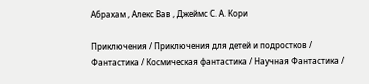Абрахам , Алекс Вав , Джеймс С. А. Кори

Приключения / Приключения для детей и подростков / Фантастика / Космическая фантастика / Научная Фантастика /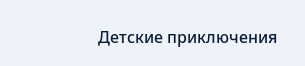Детские приключения